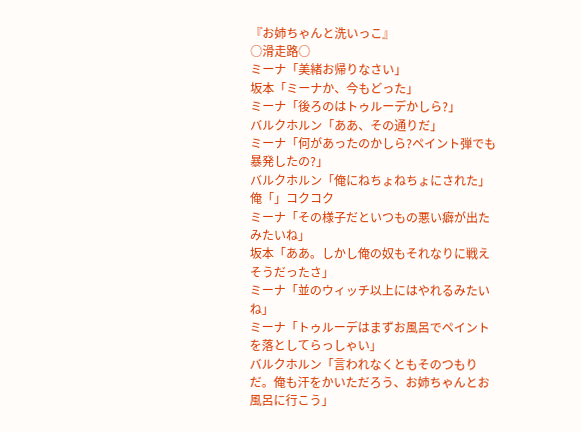『お姉ちゃんと洗いっこ』
○滑走路○
ミーナ「美緒お帰りなさい」
坂本「ミーナか、今もどった」
ミーナ「後ろのはトゥルーデかしら?」
バルクホルン「ああ、その通りだ」
ミーナ「何があったのかしら?ペイント弾でも暴発したの?」
バルクホルン「俺にねちょねちょにされた」
俺「」コクコク
ミーナ「その様子だといつもの悪い癖が出たみたいね」
坂本「ああ。しかし俺の奴もそれなりに戦えそうだったさ」
ミーナ「並のウィッチ以上にはやれるみたいね」
ミーナ「トゥルーデはまずお風呂でペイントを落としてらっしゃい」
バルクホルン「言われなくともそのつもりだ。俺も汗をかいただろう、お姉ちゃんとお風呂に行こう」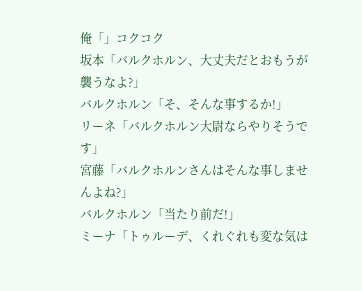俺「」コクコク
坂本「バルクホルン、大丈夫だとおもうが襲うなよ?」
バルクホルン「そ、そんな事するか!」
リーネ「バルクホルン大尉ならやりそうです」
宮藤「バルクホルンさんはそんな事しませんよね?」
バルクホルン「当たり前だ!」
ミーナ「トゥルーデ、くれぐれも変な気は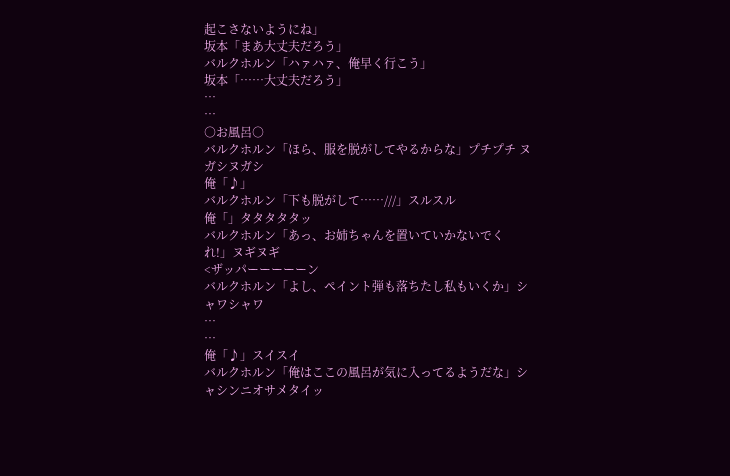起こさないようにね」
坂本「まあ大丈夫だろう」
バルクホルン「ハァハァ、俺早く行こう」
坂本「……大丈夫だろう」
…
…
○お風呂○
バルクホルン「ほら、服を脱がしてやるからな」プチプチ ヌガシヌガシ
俺「♪」
バルクホルン「下も脱がして……///」スルスル
俺「」タタタタタッ
バルクホルン「あっ、お姉ちゃんを置いていかないでくれ!」ヌギヌギ
<ザッパーーーーーン
バルクホルン「よし、ペイント弾も落ちたし私もいくか」シャワシャワ
…
…
俺「♪」スイスイ
バルクホルン「俺はここの風呂が気に入ってるようだな」シャシンニオサメタイッ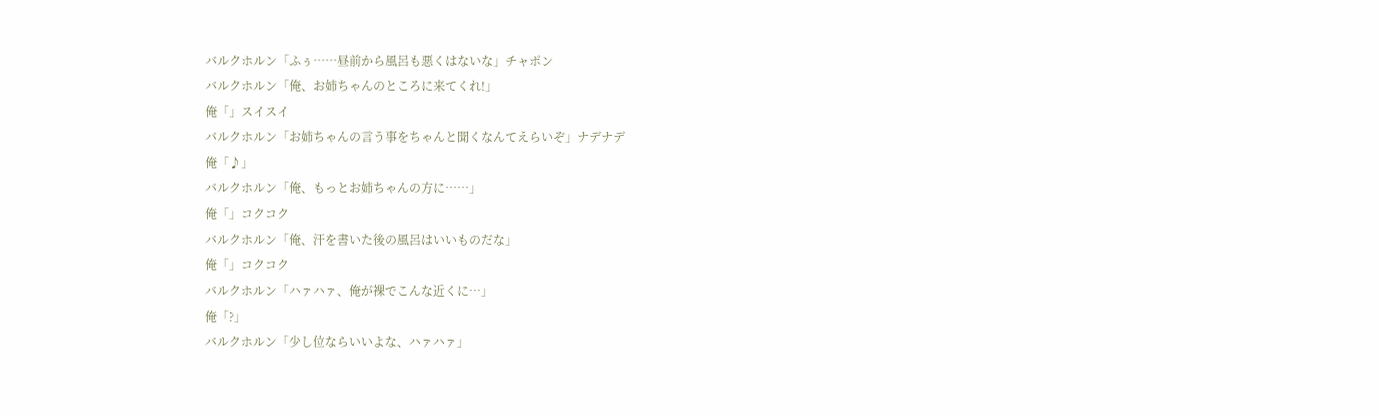バルクホルン「ふぅ……昼前から風呂も悪くはないな」チャポン
バルクホルン「俺、お姉ちゃんのところに来てくれ!」
俺「」スイスイ
バルクホルン「お姉ちゃんの言う事をちゃんと聞くなんてえらいぞ」ナデナデ
俺「♪」
バルクホルン「俺、もっとお姉ちゃんの方に……」
俺「」コクコク
バルクホルン「俺、汗を書いた後の風呂はいいものだな」
俺「」コクコク
バルクホルン「ハァハァ、俺が裸でこんな近くに…」
俺「?」
バルクホルン「少し位ならいいよな、ハァハァ」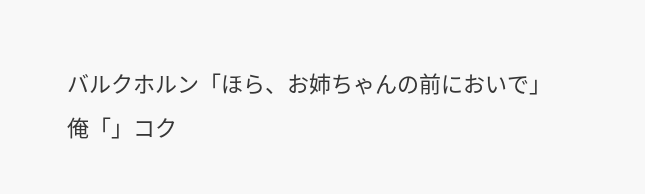バルクホルン「ほら、お姉ちゃんの前においで」
俺「」コク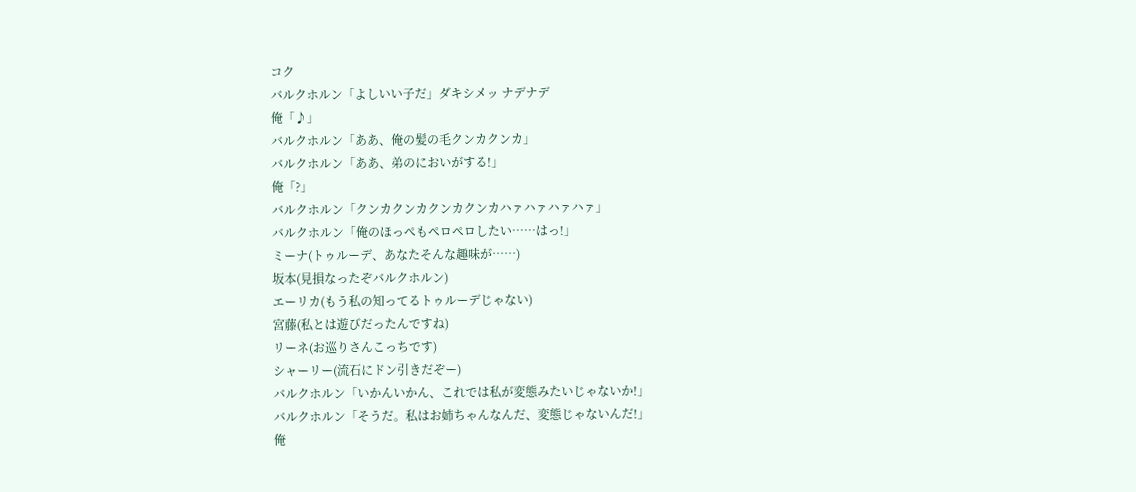コク
バルクホルン「よしいい子だ」ダキシメッ ナデナデ
俺「♪」
バルクホルン「ああ、俺の髪の毛クンカクンカ」
バルクホルン「ああ、弟のにおいがする!」
俺「?」
バルクホルン「クンカクンカクンカクンカハァハァハァハァ」
バルクホルン「俺のほっぺもペロペロしたい……はっ!」
ミーナ(トゥルーデ、あなたそんな趣味が……)
坂本(見損なったぞバルクホルン)
エーリカ(もう私の知ってるトゥルーデじゃない)
宮藤(私とは遊びだったんですね)
リーネ(お巡りさんこっちです)
シャーリー(流石にドン引きだぞー)
バルクホルン「いかんいかん、これでは私が変態みたいじゃないか!」
バルクホルン「そうだ。私はお姉ちゃんなんだ、変態じゃないんだ!」
俺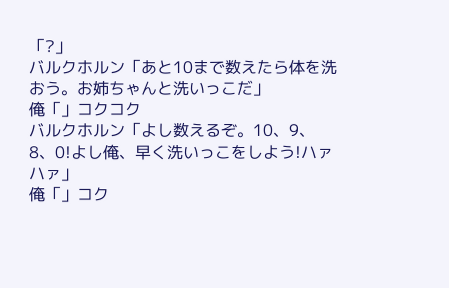「?」
バルクホルン「あと10まで数えたら体を洗おう。お姉ちゃんと洗いっこだ」
俺「」コクコク
バルクホルン「よし数えるぞ。10、9、8、0!よし俺、早く洗いっこをしよう!ハァハァ」
俺「」コク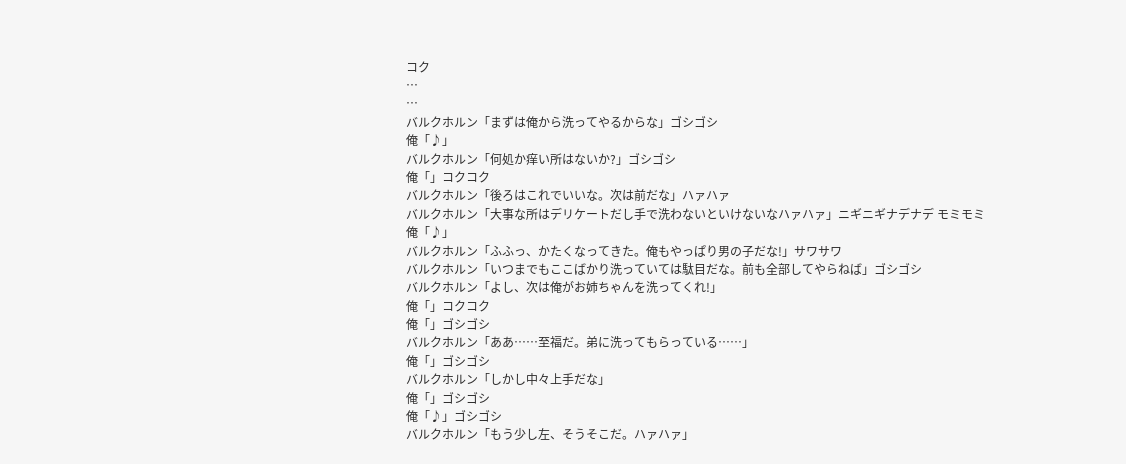コク
…
…
バルクホルン「まずは俺から洗ってやるからな」ゴシゴシ
俺「♪」
バルクホルン「何処か痒い所はないか?」ゴシゴシ
俺「」コクコク
バルクホルン「後ろはこれでいいな。次は前だな」ハァハァ
バルクホルン「大事な所はデリケートだし手で洗わないといけないなハァハァ」ニギニギナデナデ モミモミ
俺「♪」
バルクホルン「ふふっ、かたくなってきた。俺もやっぱり男の子だな!」サワサワ
バルクホルン「いつまでもここばかり洗っていては駄目だな。前も全部してやらねば」ゴシゴシ
バルクホルン「よし、次は俺がお姉ちゃんを洗ってくれ!」
俺「」コクコク
俺「」ゴシゴシ
バルクホルン「ああ……至福だ。弟に洗ってもらっている……」
俺「」ゴシゴシ
バルクホルン「しかし中々上手だな」
俺「」ゴシゴシ
俺「♪」ゴシゴシ
バルクホルン「もう少し左、そうそこだ。ハァハァ」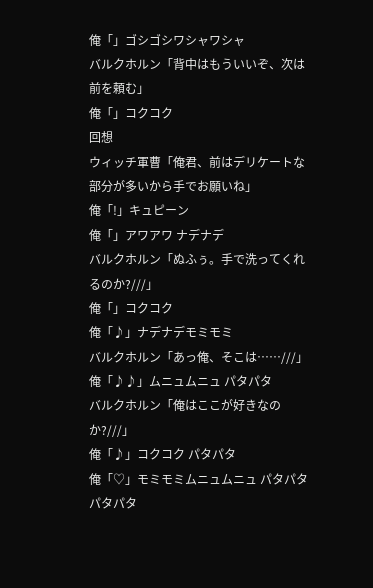俺「」ゴシゴシワシャワシャ
バルクホルン「背中はもういいぞ、次は前を頼む」
俺「」コクコク
回想
ウィッチ軍曹「俺君、前はデリケートな部分が多いから手でお願いね」
俺「!」キュピーン
俺「」アワアワ ナデナデ
バルクホルン「ぬふぅ。手で洗ってくれるのか?///」
俺「」コクコク
俺「♪」ナデナデモミモミ
バルクホルン「あっ俺、そこは……///」
俺「♪♪」ムニュムニュ パタパタ
バルクホルン「俺はここが好きなのか?///」
俺「♪」コクコク パタパタ
俺「♡」モミモミムニュムニュ パタパタパタパタ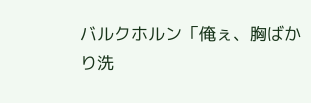バルクホルン「俺ぇ、胸ばかり洗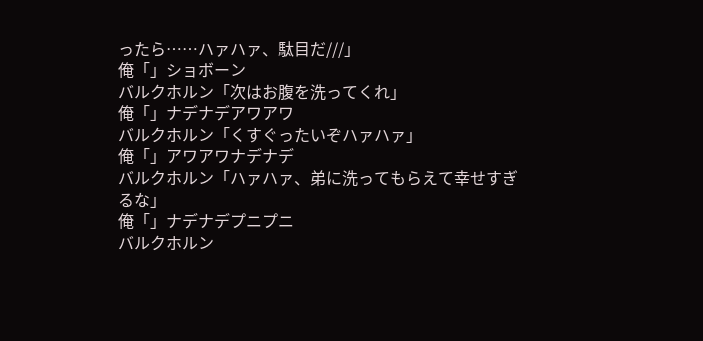ったら……ハァハァ、駄目だ///」
俺「」ショボーン
バルクホルン「次はお腹を洗ってくれ」
俺「」ナデナデアワアワ
バルクホルン「くすぐったいぞハァハァ」
俺「」アワアワナデナデ
バルクホルン「ハァハァ、弟に洗ってもらえて幸せすぎるな」
俺「」ナデナデプニプニ
バルクホルン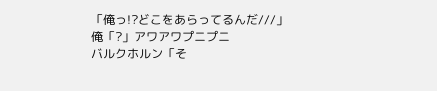「俺っ!?どこをあらってるんだ///」
俺「?」アワアワプニプニ
バルクホルン「そ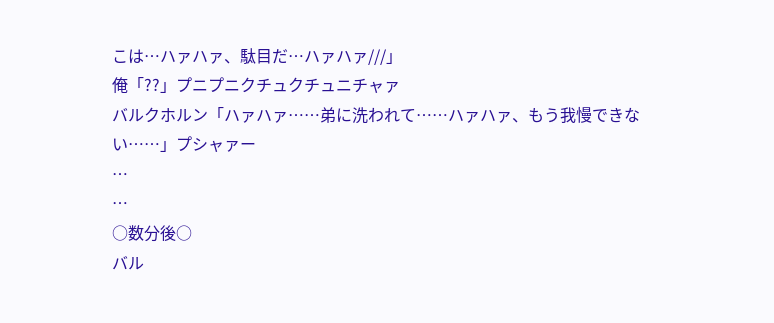こは…ハァハァ、駄目だ…ハァハァ///」
俺「??」プニプニクチュクチュニチャァ
バルクホルン「ハァハァ……弟に洗われて……ハァハァ、もう我慢できない……」プシャァー
…
…
○数分後○
バル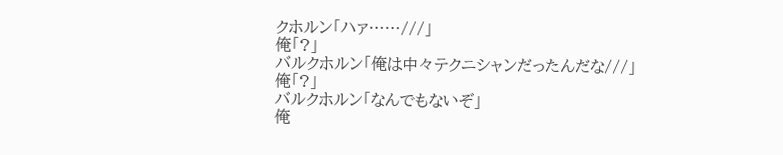クホルン「ハァ……///」
俺「?」
バルクホルン「俺は中々テクニシャンだったんだな///」
俺「?」
バルクホルン「なんでもないぞ」
俺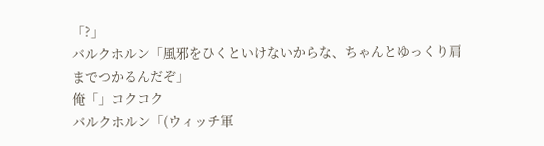「?」
バルクホルン「風邪をひくといけないからな、ちゃんとゆっくり肩までつかるんだぞ」
俺「」コクコク
バルクホルン「(ウィッチ軍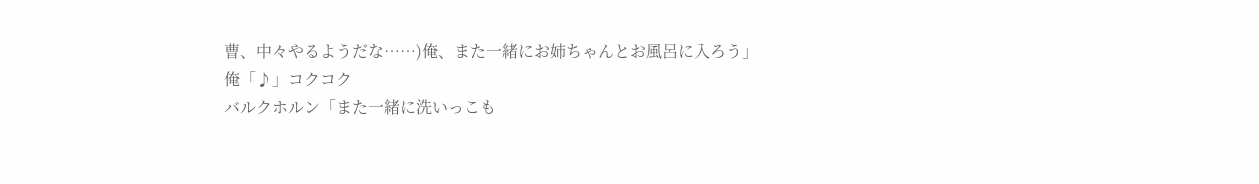曹、中々やるようだな……)俺、また一緒にお姉ちゃんとお風呂に入ろう」
俺「♪」コクコク
バルクホルン「また一緒に洗いっこも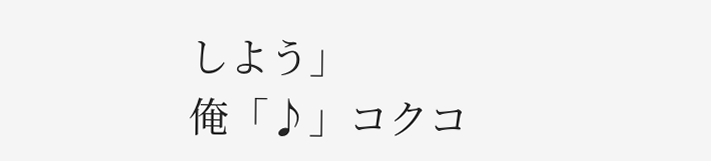しよう」
俺「♪」コクコ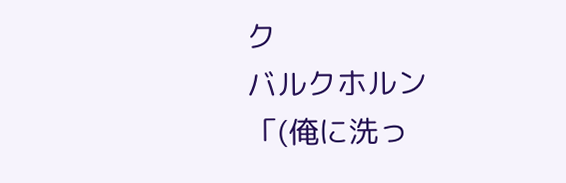ク
バルクホルン「(俺に洗っ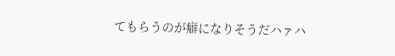てもらうのが癖になりそうだハァハ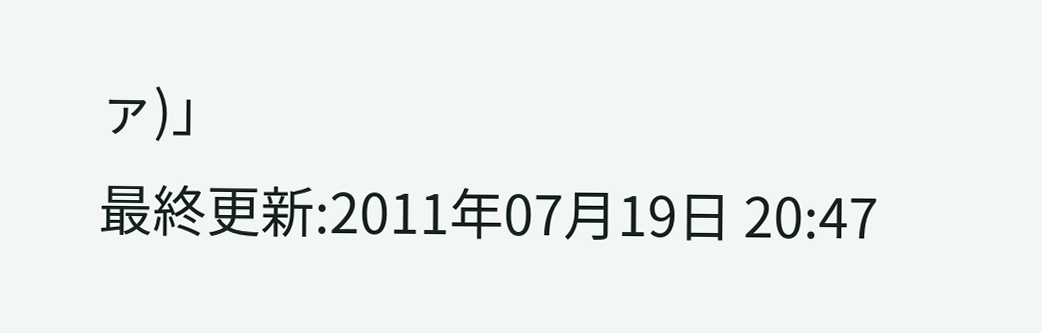ァ)」
最終更新:2011年07月19日 20:47